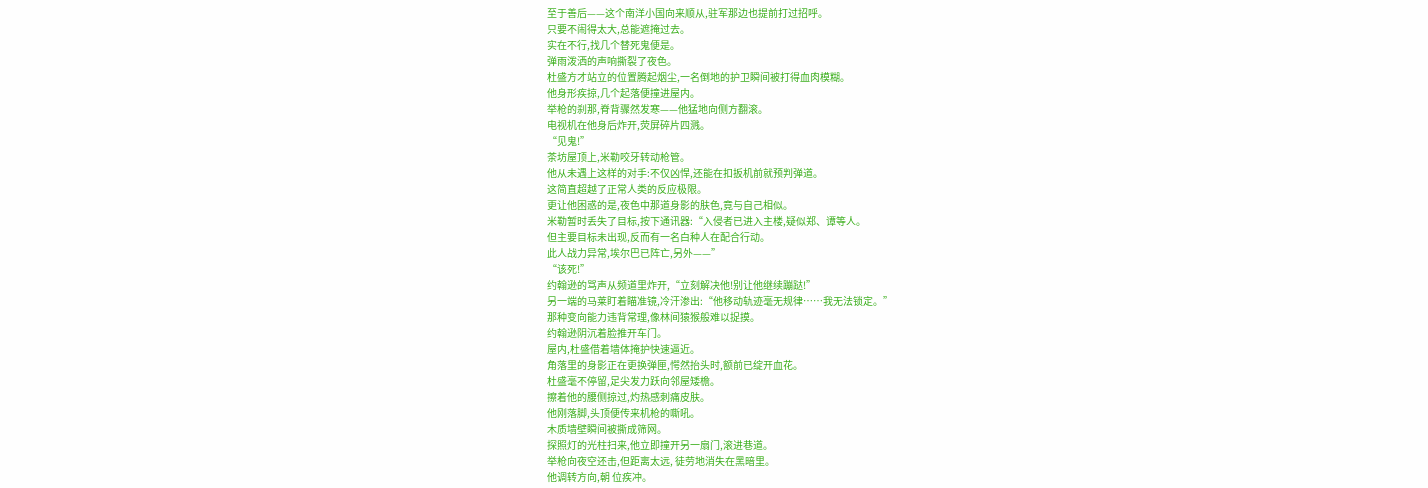至于善后——这个南洋小国向来顺从,驻军那边也提前打过招呼。
只要不闹得太大,总能遮掩过去。
实在不行,找几个替死鬼便是。
弹雨泼洒的声响撕裂了夜色。
杜盛方才站立的位置腾起烟尘,一名倒地的护卫瞬间被打得血肉模糊。
他身形疾掠,几个起落便撞进屋内。
举枪的刹那,脊背骤然发寒——他猛地向侧方翻滚。
电视机在他身后炸开,荧屏碎片四溅。
“见鬼!”
茶坊屋顶上,米勒咬牙转动枪管。
他从未遇上这样的对手:不仅凶悍,还能在扣扳机前就预判弹道。
这简直超越了正常人类的反应极限。
更让他困惑的是,夜色中那道身影的肤色,竟与自己相似。
米勒暂时丢失了目标,按下通讯器:“入侵者已进入主楼,疑似郑、谭等人。
但主要目标未出现,反而有一名白种人在配合行动。
此人战力异常,埃尔巴已阵亡,另外——”
“该死!”
约翰逊的骂声从频道里炸开,“立刻解决他!别让他继续蹦跶!”
另一端的马莱盯着瞄准镜,冷汗渗出:“他移动轨迹毫无规律……我无法锁定。”
那种变向能力违背常理,像林间猿猴般难以捉摸。
约翰逊阴沉着脸推开车门。
屋内,杜盛借着墙体掩护快速逼近。
角落里的身影正在更换弹匣,愕然抬头时,额前已绽开血花。
杜盛毫不停留,足尖发力跃向邻屋矮檐。
擦着他的腰侧掠过,灼热感刺痛皮肤。
他刚落脚,头顶便传来机枪的嘶吼。
木质墙壁瞬间被撕成筛网。
探照灯的光柱扫来,他立即撞开另一扇门,滚进巷道。
举枪向夜空还击,但距离太远, 徒劳地消失在黑暗里。
他调转方向,朝 位疾冲。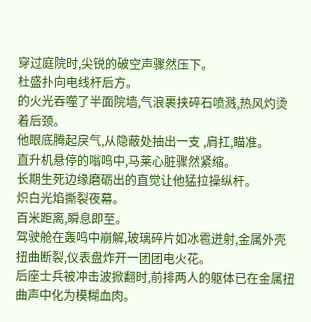穿过庭院时,尖锐的破空声骤然压下。
杜盛扑向电线杆后方。
的火光吞噬了半面院墙,气浪裹挟碎石喷溅,热风灼烫着后颈。
他眼底腾起戾气,从隐蔽处抽出一支 ,肩扛,瞄准。
直升机悬停的嗡鸣中,马莱心脏骤然紧缩。
长期生死边缘磨砺出的直觉让他猛拉操纵杆。
炽白光焰撕裂夜幕。
百米距离,瞬息即至。
驾驶舱在轰鸣中崩解,玻璃碎片如冰雹迸射,金属外壳扭曲断裂,仪表盘炸开一团团电火花。
后座士兵被冲击波掀翻时,前排两人的躯体已在金属扭曲声中化为模糊血肉。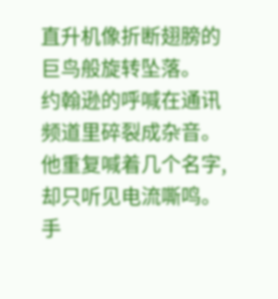直升机像折断翅膀的巨鸟般旋转坠落。
约翰逊的呼喊在通讯频道里碎裂成杂音。
他重复喊着几个名字,却只听见电流嘶鸣。
手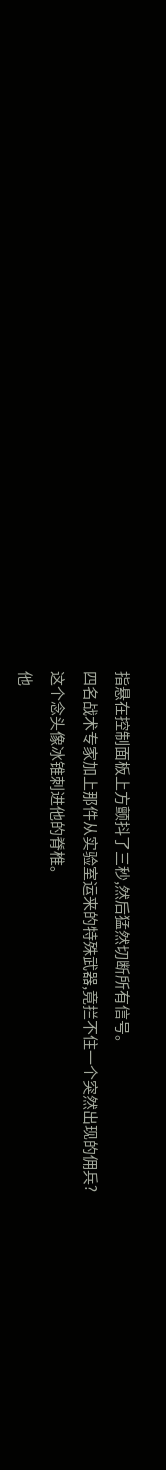指悬在控制面板上方颤抖了三秒,然后猛然切断所有信号。
四名战术专家加上那件从实验室运来的特殊武器,竟拦不住一个突然出现的佣兵?
这个念头像冰锥刺进他的脊椎。
他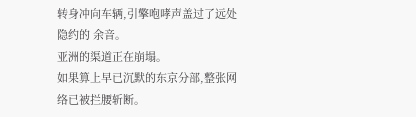转身冲向车辆,引擎咆哮声盖过了远处隐约的 余音。
亚洲的渠道正在崩塌。
如果算上早已沉默的东京分部,整张网络已被拦腰斩断。